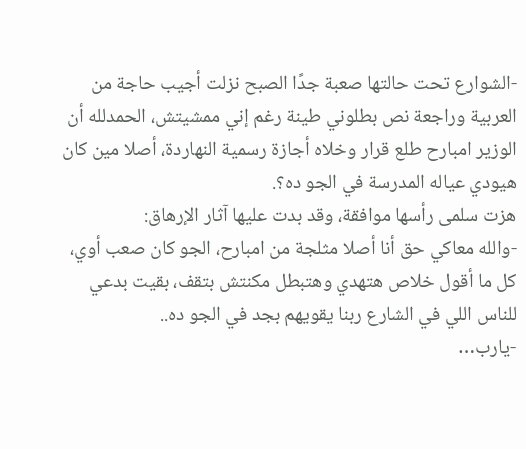-الشوارع تحت حالتها صعبة جدًا الصبح نزلت أجيب حاجة من العربية وراجعة نص بطلوني طينة رغم إني ممشيتش، الحمدلله أن الوزير امبارح طلع قرار وخلاه أجازة رسمية النهاردة، أصلا مين كان هيودي عياله المدرسة في الجو ده؟.
هزت سلمى رأسها موافقة، وقد بدت عليها آثار الإرهاق:
-والله معاكي حق أنا أصلا مثلجة من امبارح، الجو كان صعب أوي، كل ما أقول خلاص هتهدي وهتبطل مكنتش بتقف، بقيت بدعي للناس اللي في الشارع ربنا يقويهم بجد في الجو ده..
-يارب…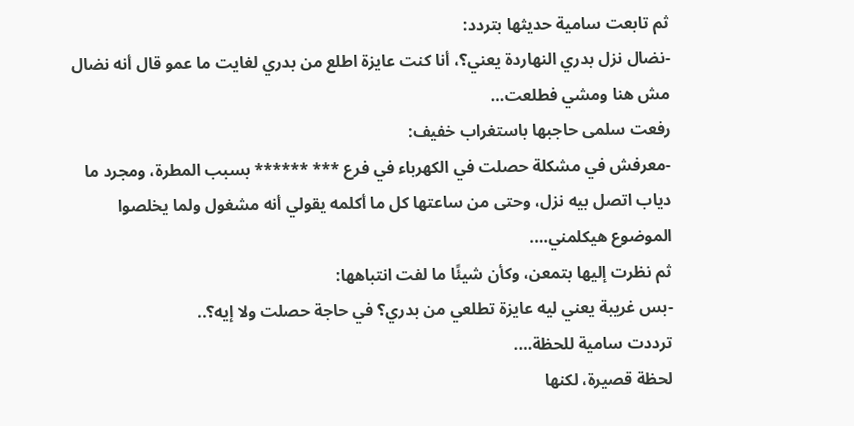ثم تابعت سامية حديثها بتردد:
-نضال نزل بدري النهاردة يعني؟، أنا كنت عايزة اطلع من بدري لغايت ما عمو قال أنه نضال مش هنا ومشي فطلعت…
رفعت سلمى حاجبها باستغراب خفيف:
-معرفش في مشكلة حصلت في الكهرباء في فرع *** ****** بسبب المطرة، ومجرد ما دياب اتصل بيه نزل، وحتى من ساعتها كل ما أكلمه يقولي أنه مشغول ولما يخلصوا الموضوع هيكلمني….
ثم نظرت إليها بتمعن، وكأن شيئًا ما لفت انتباهها:
-بس غريبة يعني ليه عايزة تطلعي من بدري؟ في حاجة حصلت ولا إيه؟..
ترددت سامية للحظة….
لحظة قصيرة، لكنها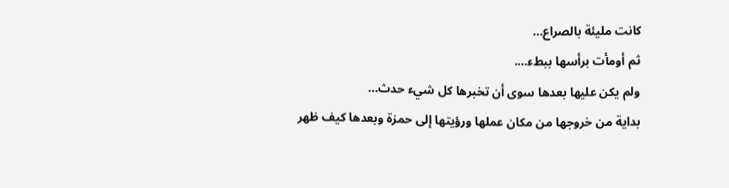كانت مليئة بالصراع…
ثم أومأت برأسها ببطء….
ولم يكن عليها بعدها سوى أن تخبرها كل شيء حدث…
بداية من خروجها من مكان عملها ورؤيتها إلى حمزة وبعدها كيف ظهر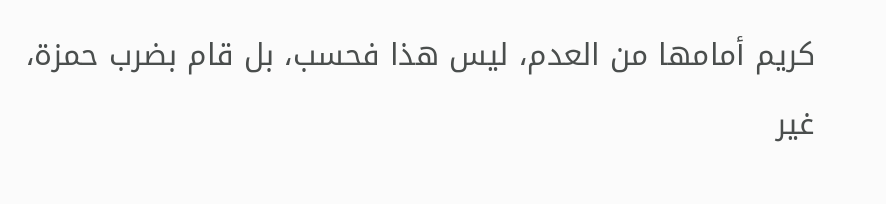كريم أمامها من العدم، ليس هذا فحسب، بل قام بضرب حمزة، غير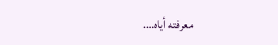معرفته أياه….